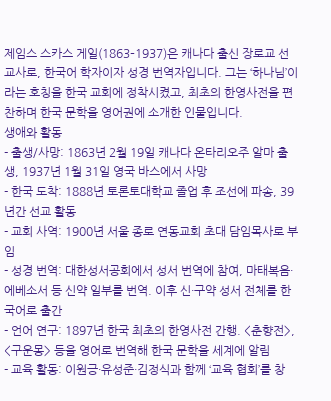제임스 스카스 게일(1863–1937)은 캐나다 출신 장로교 선교사로, 한국어 학자이자 성경 번역자입니다. 그는 ‘하나님’이라는 호칭을 한국 교회에 정착시켰고, 최초의 한영사전을 편찬하며 한국 문학을 영어권에 소개한 인물입니다.
생애와 활동
- 출생/사망: 1863년 2월 19일 캐나다 온타리오주 알마 출생, 1937년 1월 31일 영국 바스에서 사망
- 한국 도착: 1888년 토론토대학교 졸업 후 조선에 파송, 39년간 선교 활동
- 교회 사역: 1900년 서울 종로 연동교회 초대 담임목사로 부임
- 성경 번역: 대한성서공회에서 성서 번역에 참여, 마태복음·에베소서 등 신약 일부를 번역. 이후 신·구약 성서 전체를 한국어로 출간
- 언어 연구: 1897년 한국 최초의 한영사전 간행. <춘향전>, <구운몽> 등을 영어로 번역해 한국 문학을 세계에 알림
- 교육 활동: 이원긍·유성준·김정식과 함께 ‘교육 협회’를 창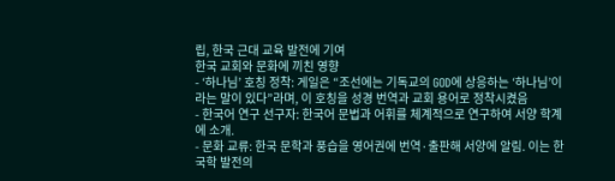립, 한국 근대 교육 발전에 기여
한국 교회와 문화에 끼친 영향
- ‘하나님’ 호칭 정착: 게일은 “조선에는 기독교의 GOD에 상응하는 ‘하나님’이라는 말이 있다”라며, 이 호칭을 성경 번역과 교회 용어로 정착시켰음
- 한국어 연구 선구자: 한국어 문법과 어휘를 체계적으로 연구하여 서양 학계에 소개.
- 문화 교류: 한국 문학과 풍습을 영어권에 번역·출판해 서양에 알림. 이는 한국학 발전의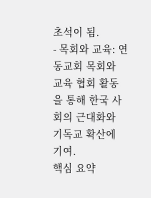초석이 됨.
- 목회와 교육: 연동교회 목회와 교육 협회 활동을 통해 한국 사회의 근대화와 기독교 확산에 기여.
핵심 요약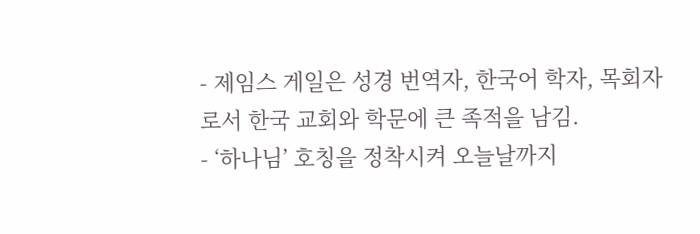- 제임스 게일은 성경 번역자, 한국어 학자, 목회자로서 한국 교회와 학문에 큰 족적을 남김.
- ‘하나님’ 호칭을 정착시켜 오늘날까지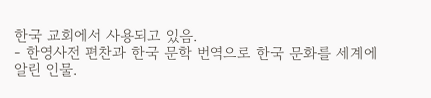한국 교회에서 사용되고 있음.
- 한영사전 편찬과 한국 문학 번역으로 한국 문화를 세계에 알린 인물.